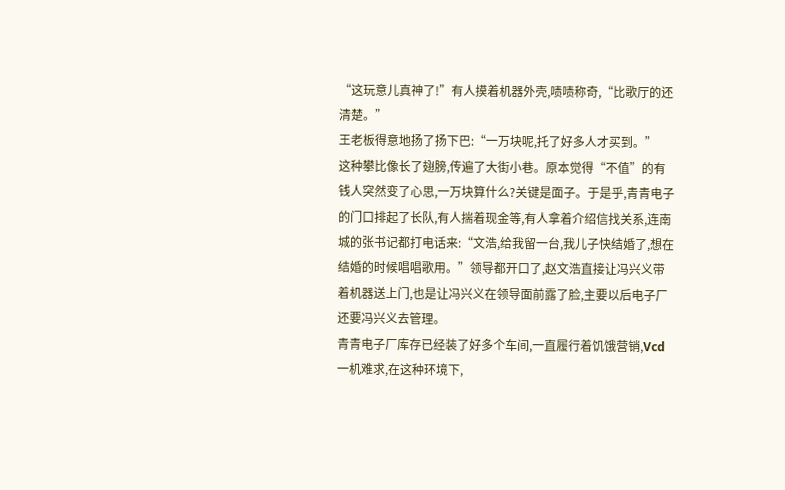“这玩意儿真神了!”有人摸着机器外壳,啧啧称奇,“比歌厅的还清楚。”
王老板得意地扬了扬下巴:“一万块呢,托了好多人才买到。”
这种攀比像长了翅膀,传遍了大街小巷。原本觉得“不值”的有钱人突然变了心思,一万块算什么?关键是面子。于是乎,青青电子的门口排起了长队,有人揣着现金等,有人拿着介绍信找关系,连南城的张书记都打电话来:“文浩,给我留一台,我儿子快结婚了,想在结婚的时候唱唱歌用。”领导都开口了,赵文浩直接让冯兴义带着机器送上门,也是让冯兴义在领导面前露了脸,主要以后电子厂还要冯兴义去管理。
青青电子厂库存已经装了好多个车间,一直履行着饥饿营销,Vcd一机难求,在这种环境下,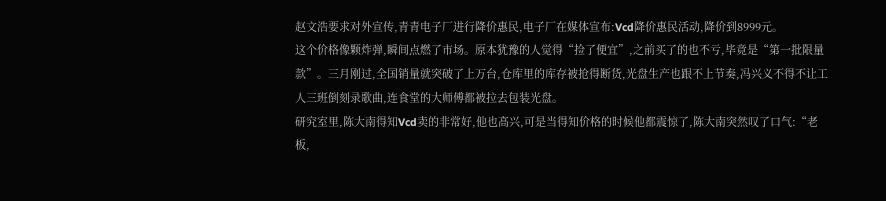赵文浩要求对外宣传,青青电子厂进行降价惠民,电子厂在媒体宣布:Vcd降价惠民活动,降价到8999元。
这个价格像颗炸弹,瞬间点燃了市场。原本犹豫的人觉得“捡了便宜”,之前买了的也不亏,毕竟是“第一批限量款”。三月刚过,全国销量就突破了上万台,仓库里的库存被抢得断货,光盘生产也跟不上节奏,冯兴义不得不让工人三班倒刻录歌曲,连食堂的大师傅都被拉去包装光盘。
研究室里,陈大南得知Vcd卖的非常好,他也高兴,可是当得知价格的时候他都震惊了,陈大南突然叹了口气:“老板,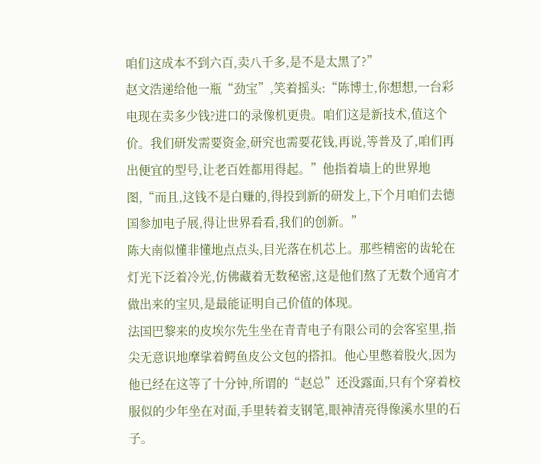咱们这成本不到六百,卖八千多,是不是太黑了?”
赵文浩递给他一瓶“劲宝”,笑着摇头:“陈博士,你想想,一台彩电现在卖多少钱?进口的录像机更贵。咱们这是新技术,值这个价。我们研发需要资金,研究也需要花钱,再说,等普及了,咱们再出便宜的型号,让老百姓都用得起。”他指着墙上的世界地图,“而且,这钱不是白赚的,得投到新的研发上,下个月咱们去德国参加电子展,得让世界看看,我们的创新。”
陈大南似懂非懂地点点头,目光落在机芯上。那些精密的齿轮在灯光下泛着冷光,仿佛藏着无数秘密,这是他们熬了无数个通宵才做出来的宝贝,是最能证明自己价值的体现。
法国巴黎来的皮埃尔先生坐在青青电子有限公司的会客室里,指尖无意识地摩挲着鳄鱼皮公文包的搭扣。他心里憋着股火,因为他已经在这等了十分钟,所谓的“赵总”还没露面,只有个穿着校服似的少年坐在对面,手里转着支钢笔,眼神清亮得像溪水里的石子。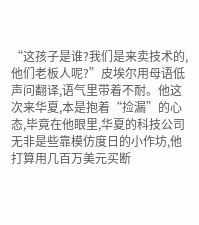“这孩子是谁?我们是来卖技术的,他们老板人呢?”皮埃尔用母语低声问翻译,语气里带着不耐。他这次来华夏,本是抱着“捡漏”的心态,毕竟在他眼里,华夏的科技公司无非是些靠模仿度日的小作坊,他打算用几百万美元买断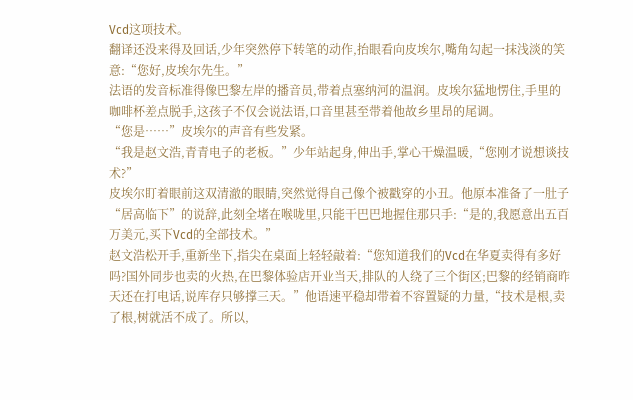Vcd这项技术。
翻译还没来得及回话,少年突然停下转笔的动作,抬眼看向皮埃尔,嘴角勾起一抹浅淡的笑意:“您好,皮埃尔先生。”
法语的发音标准得像巴黎左岸的播音员,带着点塞纳河的温润。皮埃尔猛地愣住,手里的咖啡杯差点脱手,这孩子不仅会说法语,口音里甚至带着他故乡里昂的尾调。
“您是……”皮埃尔的声音有些发紧。
“我是赵文浩,青青电子的老板。”少年站起身,伸出手,掌心干燥温暖,“您刚才说想谈技术?”
皮埃尔盯着眼前这双清澈的眼睛,突然觉得自己像个被戳穿的小丑。他原本准备了一肚子“居高临下”的说辞,此刻全堵在喉咙里,只能干巴巴地握住那只手:“是的,我愿意出五百万美元,买下Vcd的全部技术。”
赵文浩松开手,重新坐下,指尖在桌面上轻轻敲着:“您知道我们的Vcd在华夏卖得有多好吗?国外同步也卖的火热,在巴黎体验店开业当天,排队的人绕了三个街区;巴黎的经销商昨天还在打电话,说库存只够撑三天。”他语速平稳却带着不容置疑的力量,“技术是根,卖了根,树就活不成了。所以,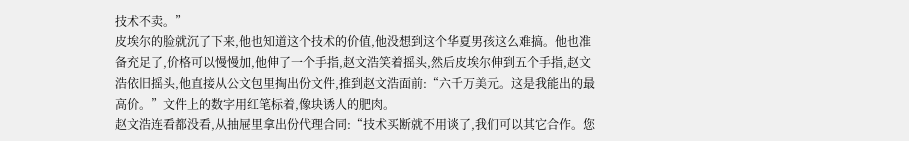技术不卖。”
皮埃尔的脸就沉了下来,他也知道这个技术的价值,他没想到这个华夏男孩这么难搞。他也准备充足了,价格可以慢慢加,他伸了一个手指,赵文浩笑着摇头,然后皮埃尔伸到五个手指,赵文浩依旧摇头,他直接从公文包里掏出份文件,推到赵文浩面前:“六千万美元。这是我能出的最高价。”文件上的数字用红笔标着,像块诱人的肥肉。
赵文浩连看都没看,从抽屉里拿出份代理合同:“技术买断就不用谈了,我们可以其它合作。您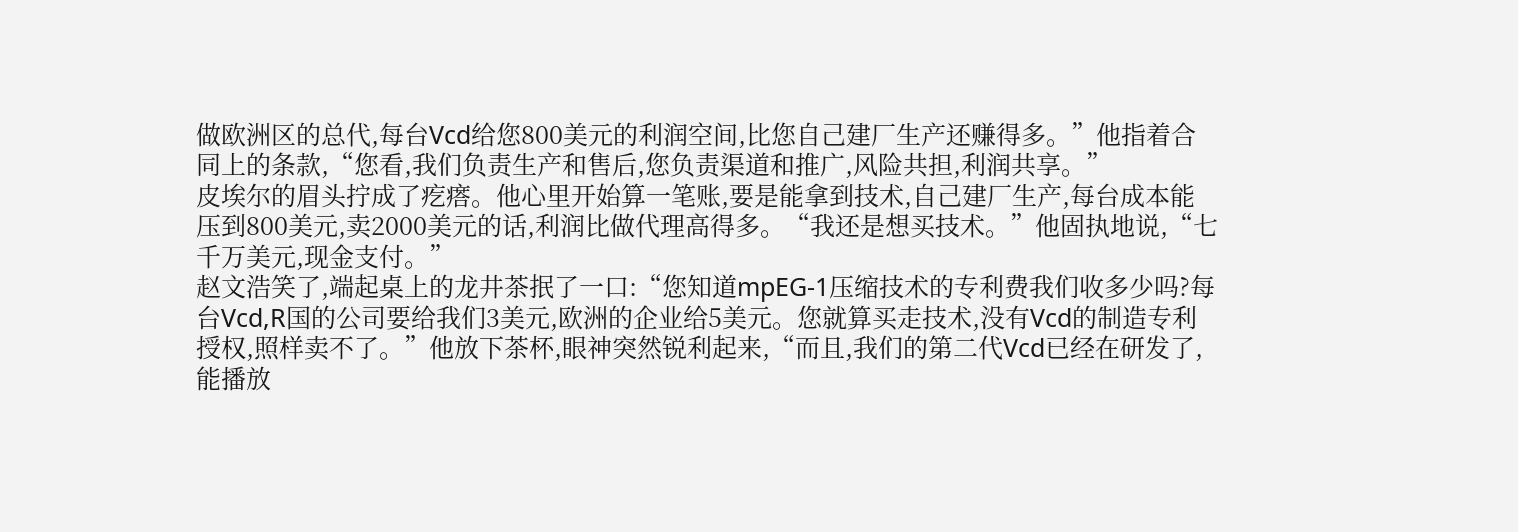做欧洲区的总代,每台Vcd给您800美元的利润空间,比您自己建厂生产还赚得多。”他指着合同上的条款,“您看,我们负责生产和售后,您负责渠道和推广,风险共担,利润共享。”
皮埃尔的眉头拧成了疙瘩。他心里开始算一笔账,要是能拿到技术,自己建厂生产,每台成本能压到800美元,卖2000美元的话,利润比做代理高得多。“我还是想买技术。”他固执地说,“七千万美元,现金支付。”
赵文浩笑了,端起桌上的龙井茶抿了一口:“您知道mpEG-1压缩技术的专利费我们收多少吗?每台Vcd,R国的公司要给我们3美元,欧洲的企业给5美元。您就算买走技术,没有Vcd的制造专利授权,照样卖不了。”他放下茶杯,眼神突然锐利起来,“而且,我们的第二代Vcd已经在研发了,能播放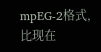mpEG-2格式,比现在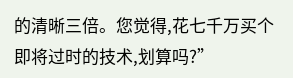的清晰三倍。您觉得,花七千万买个即将过时的技术,划算吗?”